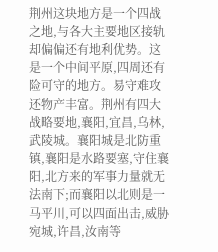荆州这块地方是一个四战之地,与各大主要地区接轨却偏偏还有地利优势。这是一个中间平原,四周还有险可守的地方。易守难攻还物产丰富。荆州有四大战略要地,襄阳,宜昌,乌林,武陵城。襄阳城是北防重镇,襄阳是水路要塞,守住襄阳,北方来的军事力量就无法南下;而襄阳以北则是一马平川,可以四面出击,威胁宛城,许昌,汝南等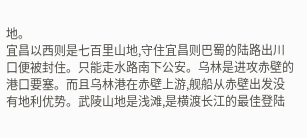地。
宜昌以西则是七百里山地,守住宜昌则巴蜀的陆路出川口便被封住。只能走水路南下公安。乌林是进攻赤壁的港口要塞。而且乌林港在赤壁上游,舰船从赤壁出发没有地利优势。武陵山地是浅滩,是横渡长江的最佳登陆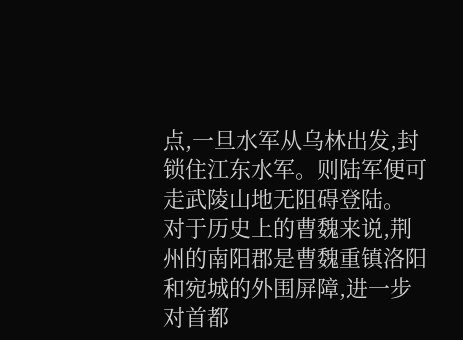点,一旦水军从乌林出发,封锁住江东水军。则陆军便可走武陵山地无阻碍登陆。
对于历史上的曹魏来说,荆州的南阳郡是曹魏重镇洛阳和宛城的外围屏障,进一步对首都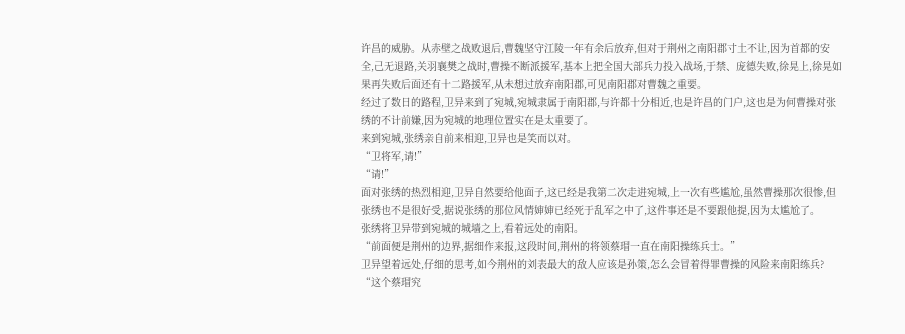许昌的威胁。从赤壁之战败退后,曹魏坚守江陵一年有余后放弃,但对于荆州之南阳郡寸土不让,因为首都的安全,己无退路,关羽襄樊之战时,曹操不断派援军,基本上把全国大部兵力投入战场,于禁、庞德失败,徐晃上,徐晃如果再失败后面还有十二路援军,从未想过放弃南阳郡,可见南阳郡对曹魏之重要。
经过了数日的路程,卫异来到了宛城,宛城隶属于南阳郡,与许都十分相近,也是许昌的门户,这也是为何曹操对张绣的不计前嫌,因为宛城的地理位置实在是太重要了。
来到宛城,张绣亲自前来相迎,卫异也是笑而以对。
“卫将军,请!”
“请!”
面对张绣的热烈相迎,卫异自然要给他面子,这已经是我第二次走进宛城,上一次有些尴尬,虽然曹操那次很惨,但张绣也不是很好受,据说张绣的那位风情婶婶已经死于乱军之中了,这件事还是不要跟他提,因为太尴尬了。
张绣将卫异带到宛城的城墙之上,看着远处的南阳。
“前面便是荆州的边界,据细作来报,这段时间,荆州的将领蔡瑁一直在南阳操练兵士。”
卫异望着远处,仔细的思考,如今荆州的刘表最大的敌人应该是孙策,怎么会冒着得罪曹操的风险来南阳练兵?
“这个蔡瑁究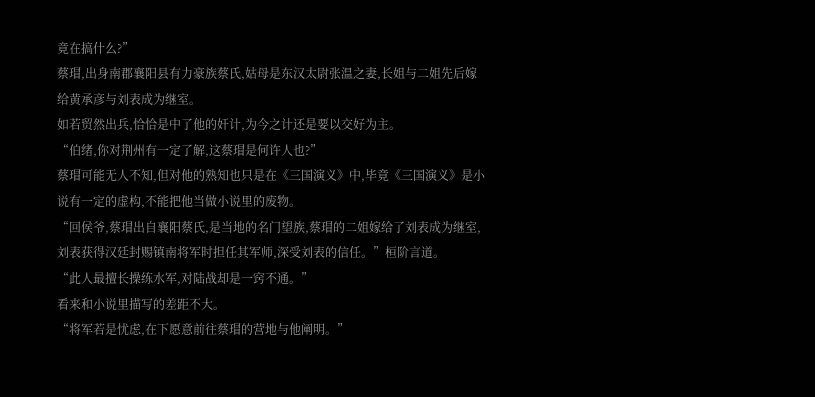竟在搞什么?”
蔡瑁,出身南郡襄阳县有力豪族蔡氏,姑母是东汉太尉张温之妻,长姐与二姐先后嫁给黄承彦与刘表成为继室。
如若贸然出兵,恰恰是中了他的奸计,为今之计还是要以交好为主。
“伯绪,你对荆州有一定了解,这蔡瑁是何许人也?”
蔡瑁可能无人不知,但对他的熟知也只是在《三国演义》中,毕竟《三国演义》是小说有一定的虚构,不能把他当做小说里的废物。
“回侯爷,蔡瑁出自襄阳蔡氏,是当地的名门望族,蔡瑁的二姐嫁给了刘表成为继室,刘表获得汉廷封赐镇南将军时担任其军师,深受刘表的信任。”桓阶言道。
“此人最擅长操练水军,对陆战却是一窍不通。”
看来和小说里描写的差距不大。
“将军若是忧虑,在下愿意前往蔡瑁的营地与他阐明。”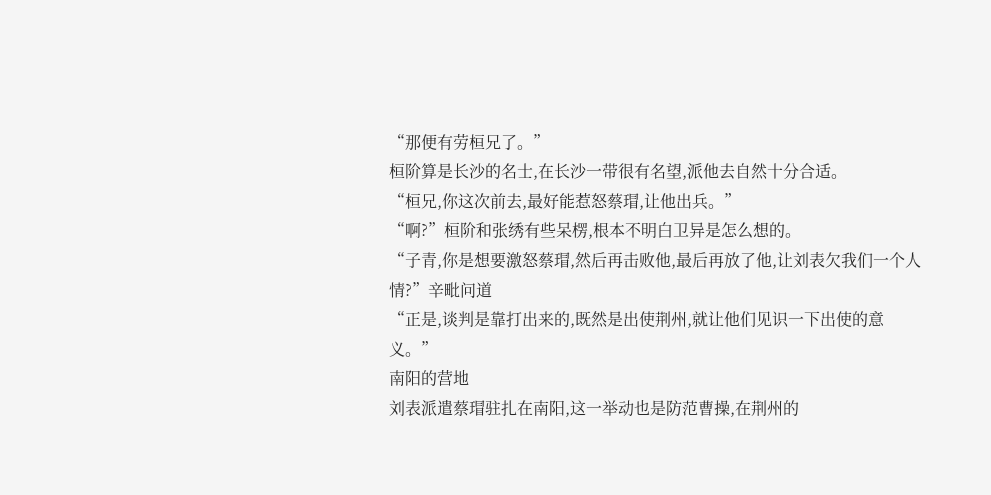“那便有劳桓兄了。”
桓阶算是长沙的名士,在长沙一带很有名望,派他去自然十分合适。
“桓兄,你这次前去,最好能惹怒蔡瑁,让他出兵。”
“啊?”桓阶和张绣有些呆楞,根本不明白卫异是怎么想的。
“子青,你是想要激怒蔡瑁,然后再击败他,最后再放了他,让刘表欠我们一个人情?”辛毗问道
“正是,谈判是靠打出来的,既然是出使荆州,就让他们见识一下出使的意义。”
南阳的营地
刘表派遣蔡瑁驻扎在南阳,这一举动也是防范曹操,在荆州的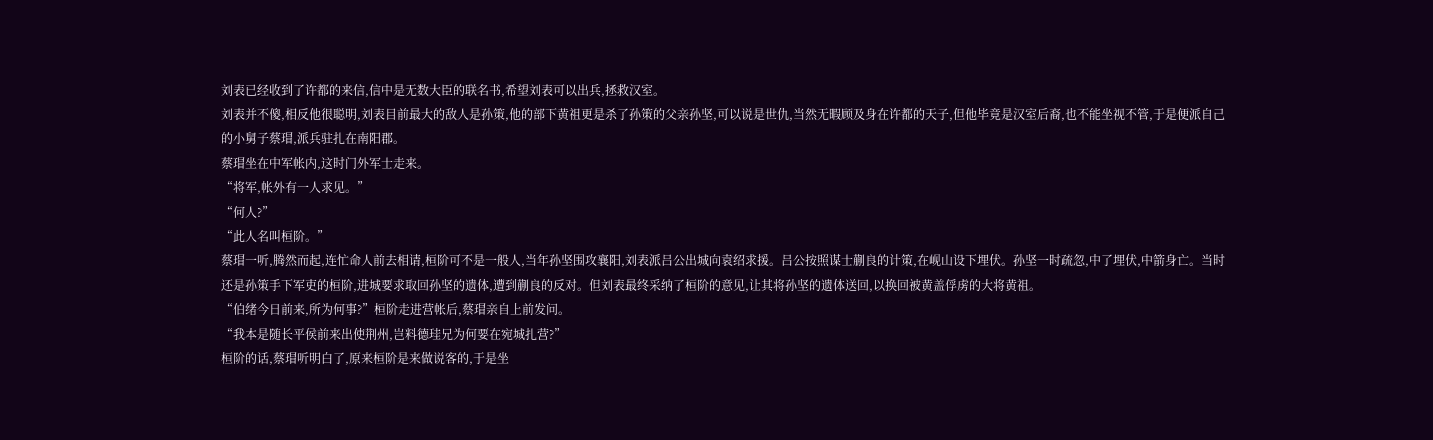刘表已经收到了许都的来信,信中是无数大臣的联名书,希望刘表可以出兵,拯救汉室。
刘表并不傻,相反他很聪明,刘表目前最大的敌人是孙策,他的部下黄祖更是杀了孙策的父亲孙坚,可以说是世仇,当然无暇顾及身在许都的天子,但他毕竟是汉室后裔,也不能坐视不管,于是便派自己的小舅子蔡瑁,派兵驻扎在南阳郡。
蔡瑁坐在中军帐内,这时门外军士走来。
“将军,帐外有一人求见。”
“何人?”
“此人名叫桓阶。”
蔡瑁一听,腾然而起,连忙命人前去相请,桓阶可不是一般人,当年孙坚围攻襄阳,刘表派吕公出城向袁绍求援。吕公按照谋士蒯良的计策,在岘山设下埋伏。孙坚一时疏忽,中了埋伏,中箭身亡。当时还是孙策手下军吏的桓阶,进城要求取回孙坚的遗体,遭到蒯良的反对。但刘表最终采纳了桓阶的意见,让其将孙坚的遗体送回,以换回被黄盖俘虏的大将黄祖。
“伯绪今日前来,所为何事?”桓阶走进营帐后,蔡瑁亲自上前发问。
“我本是随长平侯前来出使荆州,岂料德珪兄为何要在宛城扎营?”
桓阶的话,蔡瑁听明白了,原来桓阶是来做说客的,于是坐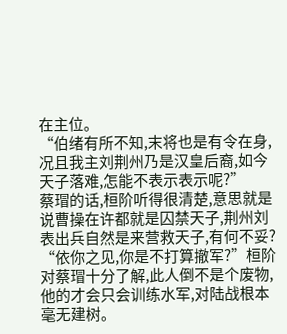在主位。
“伯绪有所不知,末将也是有令在身,况且我主刘荆州乃是汉皇后裔,如今天子落难,怎能不表示表示呢?”
蔡瑁的话,桓阶听得很清楚,意思就是说曹操在许都就是囚禁天子,荆州刘表出兵自然是来营救天子,有何不妥?
“依你之见,你是不打算撤军?”桓阶对蔡瑁十分了解,此人倒不是个废物,他的才会只会训练水军,对陆战根本毫无建树。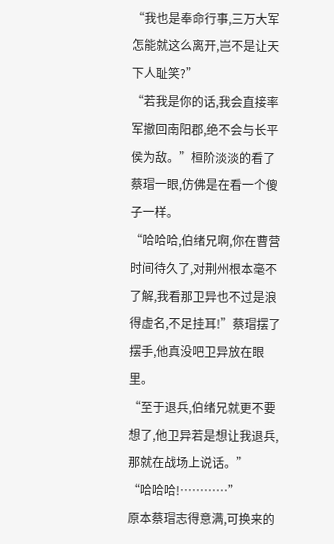“我也是奉命行事,三万大军怎能就这么离开,岂不是让天下人耻笑?”
“若我是你的话,我会直接率军撤回南阳郡,绝不会与长平侯为敌。”桓阶淡淡的看了蔡瑁一眼,仿佛是在看一个傻子一样。
“哈哈哈,伯绪兄啊,你在曹营时间待久了,对荆州根本毫不了解,我看那卫异也不过是浪得虚名,不足挂耳!”蔡瑁摆了摆手,他真没吧卫异放在眼里。
“至于退兵,伯绪兄就更不要想了,他卫异若是想让我退兵,那就在战场上说话。”
“哈哈哈!…………”
原本蔡瑁志得意满,可换来的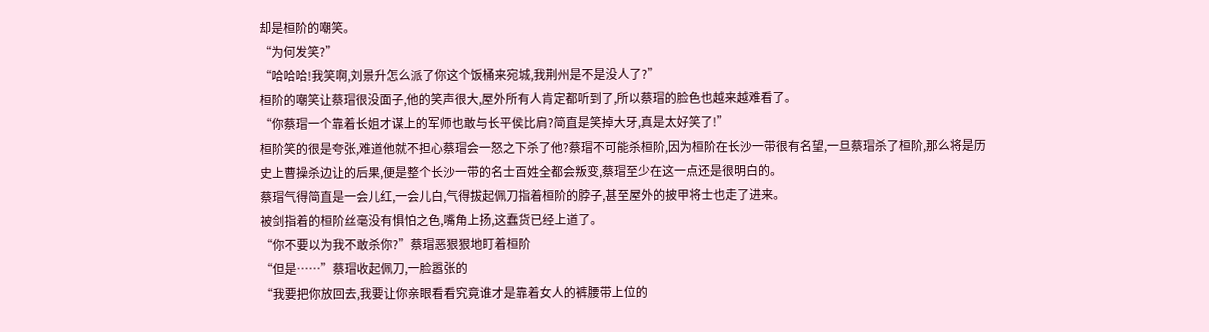却是桓阶的嘲笑。
“为何发笑?”
“哈哈哈!我笑啊,刘景升怎么派了你这个饭桶来宛城,我荆州是不是没人了?”
桓阶的嘲笑让蔡瑁很没面子,他的笑声很大,屋外所有人肯定都听到了,所以蔡瑁的脸色也越来越难看了。
“你蔡瑁一个靠着长姐才谋上的军师也敢与长平侯比肩?简直是笑掉大牙,真是太好笑了!”
桓阶笑的很是夸张,难道他就不担心蔡瑁会一怒之下杀了他?蔡瑁不可能杀桓阶,因为桓阶在长沙一带很有名望,一旦蔡瑁杀了桓阶,那么将是历史上曹操杀边让的后果,便是整个长沙一带的名士百姓全都会叛变,蔡瑁至少在这一点还是很明白的。
蔡瑁气得简直是一会儿红,一会儿白,气得拔起佩刀指着桓阶的脖子,甚至屋外的披甲将士也走了进来。
被剑指着的桓阶丝毫没有惧怕之色,嘴角上扬,这蠢货已经上道了。
“你不要以为我不敢杀你?”蔡瑁恶狠狠地盯着桓阶
“但是……”蔡瑁收起佩刀,一脸嚣张的
“我要把你放回去,我要让你亲眼看看究竟谁才是靠着女人的裤腰带上位的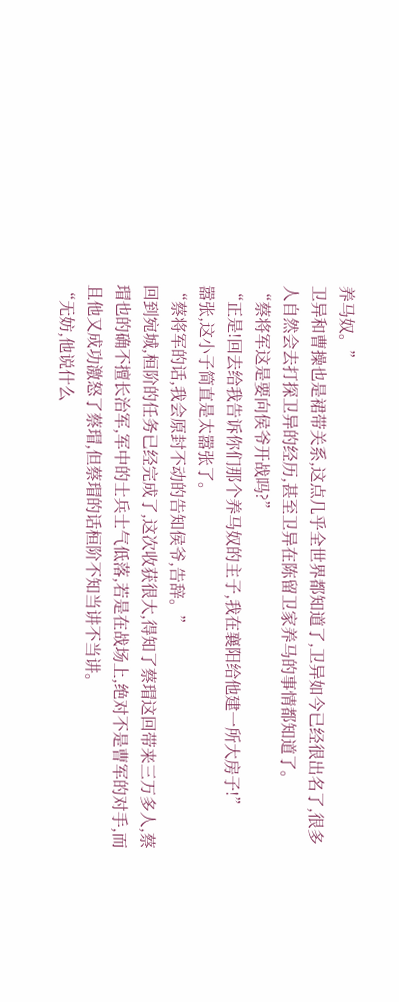养马奴。”
卫异和曹操也是裙带关系,这点几乎全世界都知道了,卫异如今已经很出名了,很多人自然会去打探卫异的经历,甚至卫异在陈留卫家养马的事情都知道了。
“蔡将军这是要向侯爷开战吗?”
“正是!回去给我告诉你们那个养马奴的主子,我在襄阳给他建一所大房子!”
嚣张,这小子简直是太嚣张了。
“蔡将军的话,我会原封不动的告知侯爷,告辞。”
回到宛城,桓阶的任务已经完成了,这次收获很大,得知了蔡瑁这回带来三万多人,蔡瑁也的确不擅长治军,军中的士兵士气低落,若是在战场上,绝对不是曹军的对手,而且他又成功激怒了蔡瑁,但蔡瑁的话桓阶不知当讲不当讲。
“无妨,他说什么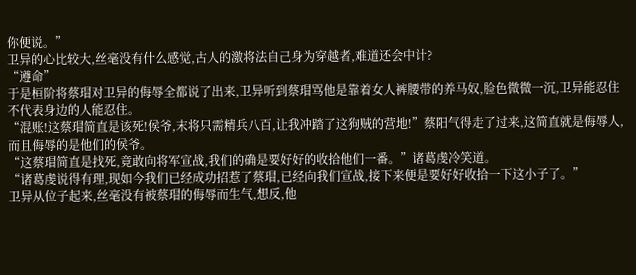你便说。”
卫异的心比较大,丝毫没有什么感觉,古人的激将法自己身为穿越者,难道还会中计?
“遵命”
于是桓阶将蔡瑁对卫异的侮辱全都说了出来,卫异听到蔡瑁骂他是靠着女人裤腰带的养马奴,脸色微微一沉,卫异能忍住不代表身边的人能忍住。
“混账!这蔡瑁简直是该死!侯爷,末将只需精兵八百,让我冲踏了这狗贼的营地!”蔡阳气得走了过来,这简直就是侮辱人,而且侮辱的是他们的侯爷。
“这蔡瑁简直是找死,竟敢向将军宣战,我们的确是要好好的收拾他们一番。”诸葛虔冷笑道。
“诸葛虔说得有理,现如今我们已经成功招惹了蔡瑁,已经向我们宣战,接下来便是要好好收拾一下这小子了。”
卫异从位子起来,丝毫没有被蔡瑁的侮辱而生气,想反,他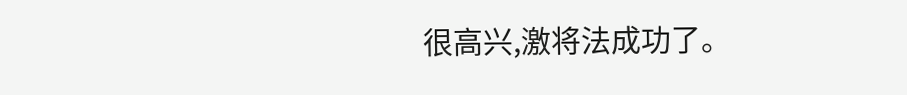很高兴,激将法成功了。